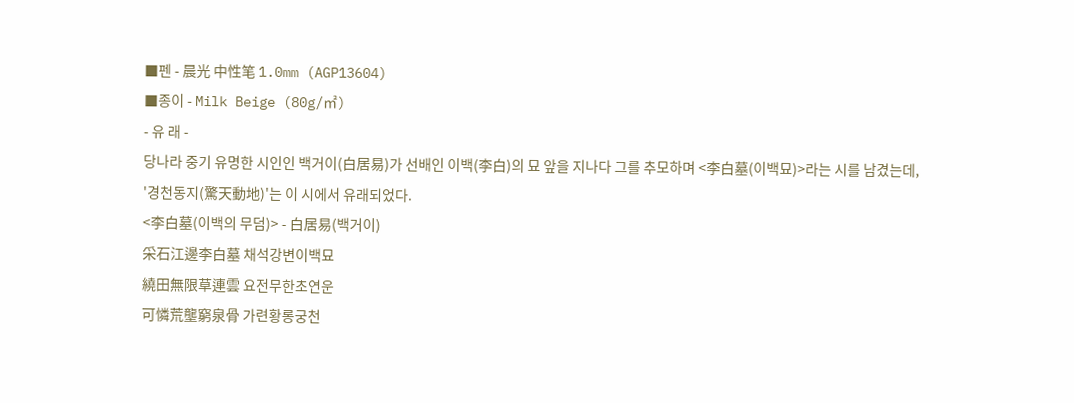■펜 - 晨光 中性笔 1.0mm (AGP13604)
■종이 - Milk Beige (80g/㎡)
- 유 래 -
당나라 중기 유명한 시인인 백거이(白居易)가 선배인 이백(李白)의 묘 앞을 지나다 그를 추모하며 <李白墓(이백묘)>라는 시를 남겼는데,
'경천동지(驚天動地)'는 이 시에서 유래되었다.
<李白墓(이백의 무덤)> - 白居易(백거이)
采石江邊李白墓 채석강변이백묘
繞田無限草連雲 요전무한초연운
可憐荒壟窮泉骨 가련황롱궁천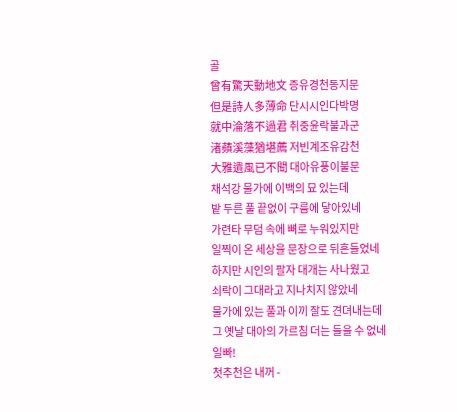골
曾有驚天動地文 증유경천동지문
但是詩人多薄命 단시시인다박명
就中淪落不過君 취중윤락불과군
渚蘋溪藻猶堪薦 저빈계조유감천
大雅遺風已不聞 대아유풍이불문
채석강 물가에 이백의 묘 있는데
밭 두른 풀 끝없이 구름에 닿아있네
가련타 무덤 속에 뼈로 누워있지만
일찍이 온 세상을 문장으로 뒤흔들었네
하지만 시인의 팔자 대개는 사나웠고
쇠락이 그대라고 지나치지 않았네
물가에 있는 풀과 이끼 잘도 견뎌내는데
그 옛날 대아의 가르침 더는 들을 수 없네
일빠!
첫추천은 내꺼 -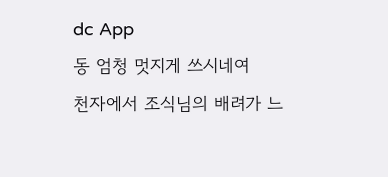dc App
동 엄청 멋지게 쓰시네여
천자에서 조식님의 배려가 느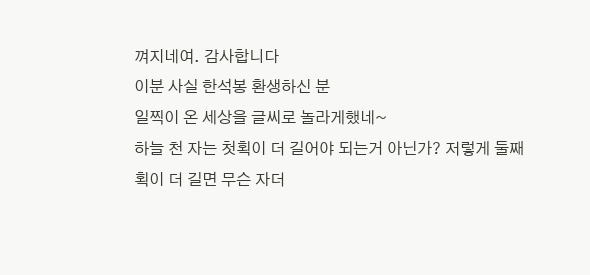껴지네여. 감사합니다
이분 사실 한석봉 환생하신 분
일찍이 온 세상을 글씨로 놀라게했네~
하늘 천 자는 첫획이 더 길어야 되는거 아닌가? 저렇게 둘째 획이 더 길면 무슨 자더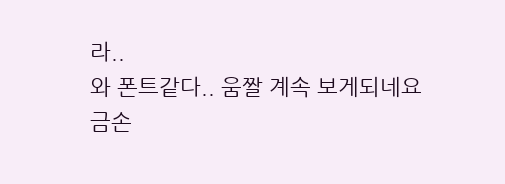라..
와 폰트같다.. 움짤 계속 보게되네요 금손